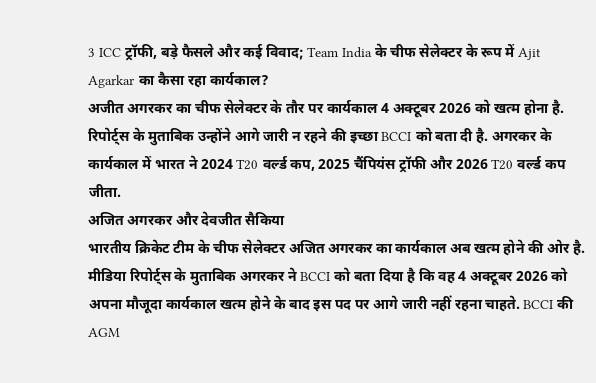3 ICC ट्रॉफी, बड़े फैसले और कई विवाद; Team India के चीफ सेलेक्टर के रूप में Ajit Agarkar का कैसा रहा कार्यकाल?
अजीत अगरकर का चीफ सेलेक्टर के तौर पर कार्यकाल 4 अक्टूबर 2026 को खत्म होना है. रिपोर्ट्स के मुताबिक उन्होंने आगे जारी न रहने की इच्छा BCCI को बता दी है. अगरकर के कार्यकाल में भारत ने 2024 T20 वर्ल्ड कप, 2025 चैंपियंस ट्रॉफी और 2026 T20 वर्ल्ड कप जीता.
अजित अगरकर और देवजीत सैकिया
भारतीय क्रिकेट टीम के चीफ सेलेक्टर अजित अगरकर का कार्यकाल अब खत्म होने की ओर है. मीडिया रिपोर्ट्स के मुताबिक अगरकर ने BCCI को बता दिया है कि वह 4 अक्टूबर 2026 को अपना मौजूदा कार्यकाल खत्म होने के बाद इस पद पर आगे जारी नहीं रहना चाहते. BCCI की AGM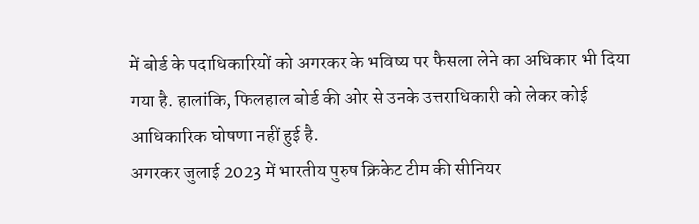में बोर्ड के पदाधिकारियों को अगरकर के भविष्य पर फैसला लेने का अधिकार भी दिया गया है. हालांकि, फिलहाल बोर्ड की ओर से उनके उत्तराधिकारी को लेकर कोई आधिकारिक घोषणा नहीं हुई है.
अगरकर जुलाई 2023 में भारतीय पुरुष क्रिकेट टीम की सीनियर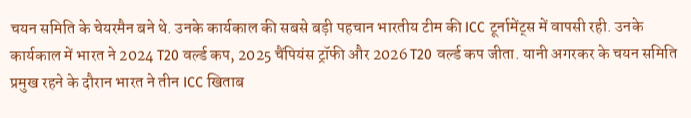चयन समिति के चेयरमैन बने थे. उनके कार्यकाल की सबसे बड़ी पहचान भारतीय टीम की ICC टूर्नामेंट्स में वापसी रही. उनके कार्यकाल में भारत ने 2024 T20 वर्ल्ड कप, 2025 चैंपियंस ट्रॉफी और 2026 T20 वर्ल्ड कप जीता. यानी अगरकर के चयन समिति प्रमुख रहने के दौरान भारत ने तीन ICC खिताब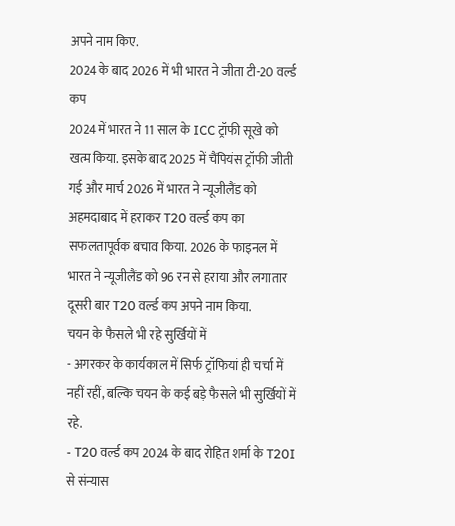अपने नाम किए.
2024 के बाद 2026 में भी भारत ने जीता टी-20 वर्ल्ड कप
2024 में भारत ने 11 साल के ICC ट्रॉफी सूखे को खत्म किया. इसके बाद 2025 में चैंपियंस ट्रॉफी जीती गई और मार्च 2026 में भारत ने न्यूजीलैंड को अहमदाबाद में हराकर T20 वर्ल्ड कप का सफलतापूर्वक बचाव किया. 2026 के फाइनल में भारत ने न्यूजीलैंड को 96 रन से हराया और लगातार दूसरी बार T20 वर्ल्ड कप अपने नाम किया.
चयन के फैसले भी रहे सुर्खियों में
- अगरकर के कार्यकाल में सिर्फ ट्रॉफियां ही चर्चा में नहीं रहीं, बल्कि चयन के कई बड़े फैसले भी सुर्खियों में रहे.
- T20 वर्ल्ड कप 2024 के बाद रोहित शर्मा के T20I से संन्यास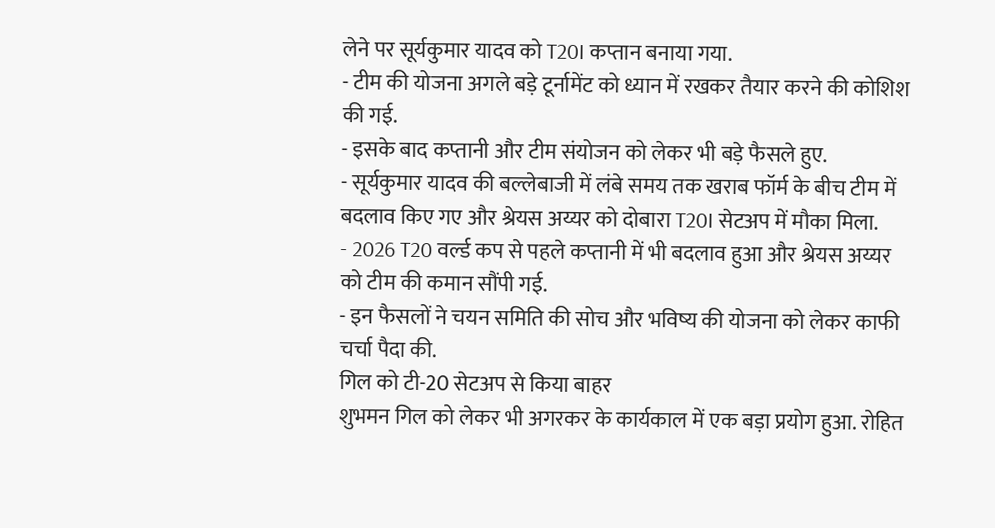लेने पर सूर्यकुमार यादव को T20I कप्तान बनाया गया.
- टीम की योजना अगले बड़े टूर्नामेंट को ध्यान में रखकर तैयार करने की कोशिश की गई.
- इसके बाद कप्तानी और टीम संयोजन को लेकर भी बड़े फैसले हुए.
- सूर्यकुमार यादव की बल्लेबाजी में लंबे समय तक खराब फॉर्म के बीच टीम में बदलाव किए गए और श्रेयस अय्यर को दोबारा T20I सेटअप में मौका मिला.
- 2026 T20 वर्ल्ड कप से पहले कप्तानी में भी बदलाव हुआ और श्रेयस अय्यर को टीम की कमान सौंपी गई.
- इन फैसलों ने चयन समिति की सोच और भविष्य की योजना को लेकर काफी चर्चा पैदा की.
गिल को टी-20 सेटअप से किया बाहर
शुभमन गिल को लेकर भी अगरकर के कार्यकाल में एक बड़ा प्रयोग हुआ. रोहित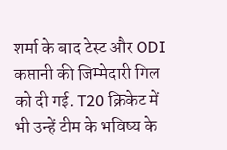शर्मा के बाद टेस्ट और ODI कप्तानी की जिम्मेदारी गिल को दी गई. T20 क्रिकेट में भी उन्हें टीम के भविष्य के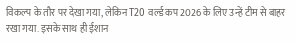विकल्प के तौर पर देखा गया, लेकिन T20 वर्ल्ड कप 2026 के लिए उन्हें टीम से बाहर रखा गया. इसके साथ ही ईशान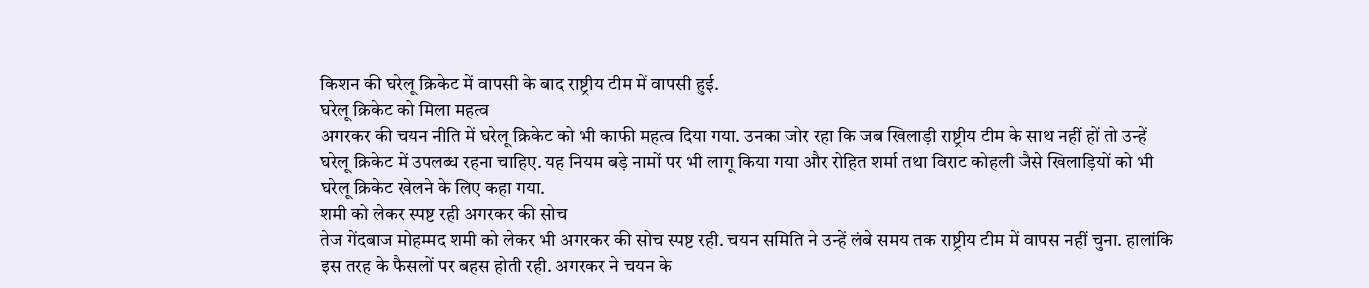किशन की घरेलू क्रिकेट में वापसी के बाद राष्ट्रीय टीम में वापसी हुई.
घरेलू क्रिकेट को मिला महत्व
अगरकर की चयन नीति में घरेलू क्रिकेट को भी काफी महत्व दिया गया. उनका जोर रहा कि जब खिलाड़ी राष्ट्रीय टीम के साथ नहीं हों तो उन्हें घरेलू क्रिकेट में उपलब्ध रहना चाहिए. यह नियम बड़े नामों पर भी लागू किया गया और रोहित शर्मा तथा विराट कोहली जैसे खिलाड़ियों को भी घरेलू क्रिकेट खेलने के लिए कहा गया.
शमी को लेकर स्पष्ट रही अगरकर की सोच
तेज गेंदबाज मोहम्मद शमी को लेकर भी अगरकर की सोच स्पष्ट रही. चयन समिति ने उन्हें लंबे समय तक राष्ट्रीय टीम में वापस नहीं चुना. हालांकि इस तरह के फैसलों पर बहस होती रही. अगरकर ने चयन के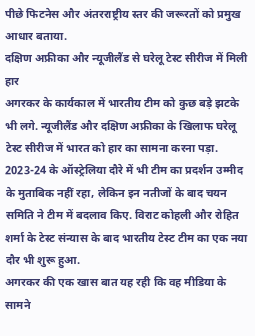पीछे फिटनेस और अंतरराष्ट्रीय स्तर की जरूरतों को प्रमुख आधार बताया.
दक्षिण अफ्रीका और न्यूजीलैंड से घरेलू टेस्ट सीरीज में मिली हार
अगरकर के कार्यकाल में भारतीय टीम को कुछ बड़े झटके भी लगे. न्यूजीलैंड और दक्षिण अफ्रीका के खिलाफ घरेलू टेस्ट सीरीज में भारत को हार का सामना करना पड़ा. 2023-24 के ऑस्ट्रेलिया दौरे में भी टीम का प्रदर्शन उम्मीद के मुताबिक नहीं रहा, लेकिन इन नतीजों के बाद चयन समिति ने टीम में बदलाव किए. विराट कोहली और रोहित शर्मा के टेस्ट संन्यास के बाद भारतीय टेस्ट टीम का एक नया दौर भी शुरू हुआ.
अगरकर की एक खास बात यह रही कि वह मीडिया के सामने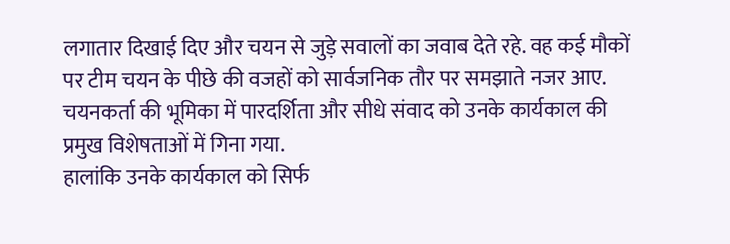लगातार दिखाई दिए और चयन से जुड़े सवालों का जवाब देते रहे. वह कई मौकों पर टीम चयन के पीछे की वजहों को सार्वजनिक तौर पर समझाते नजर आए. चयनकर्ता की भूमिका में पारदर्शिता और सीधे संवाद को उनके कार्यकाल की प्रमुख विशेषताओं में गिना गया.
हालांकि उनके कार्यकाल को सिर्फ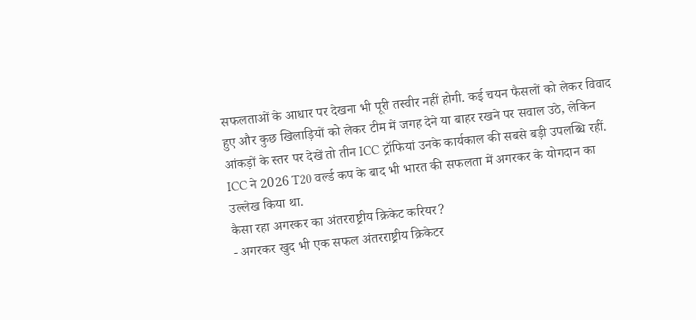सफलताओं के आधार पर देखना भी पूरी तस्वीर नहीं होगी. कई चयन फैसलों को लेकर विवाद हुए और कुछ खिलाड़ियों को लेकर टीम में जगह देने या बाहर रखने पर सवाल उठे, लेकिन आंकड़ों के स्तर पर देखें तो तीन ICC ट्रॉफियां उनके कार्यकाल की सबसे बड़ी उपलब्धि रहीं. ICC ने 2026 T20 वर्ल्ड कप के बाद भी भारत की सफलता में अगरकर के योगदान का उल्लेख किया था.
कैसा रहा अगरकर का अंतरराष्ट्रीय क्रिकेट करियर?
- अगरकर खुद भी एक सफल अंतरराष्ट्रीय क्रिकेटर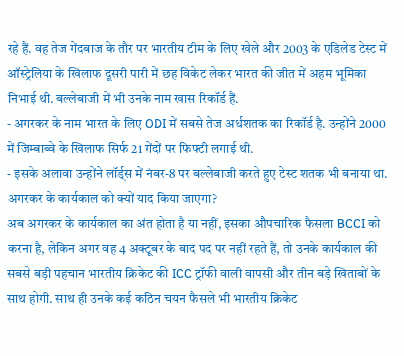रहे हैं. वह तेज गेंदबाज के तौर पर भारतीय टीम के लिए खेले और 2003 के एडिलेड टेस्ट में ऑस्ट्रेलिया के खिलाफ दूसरी पारी में छह विकेट लेकर भारत की जीत में अहम भूमिका निभाई थी. बल्लेबाजी में भी उनके नाम खास रिकॉर्ड हैं.
- अगरकर के नाम भारत के लिए ODI में सबसे तेज अर्धशतक का रिकॉर्ड है. उन्होंने 2000 में जिम्बाब्वे के खिलाफ सिर्फ 21 गेंदों पर फिफ्टी लगाई थी.
- इसके अलावा उन्होंने लॉर्ड्स में नंबर-8 पर बल्लेबाजी करते हुए टेस्ट शतक भी बनाया था.
अगरकर के कार्यकाल को क्यों याद किया जाएगा?
अब अगरकर के कार्यकाल का अंत होता है या नहीं, इसका औपचारिक फैसला BCCI को करना है, लेकिन अगर वह 4 अक्टूबर के बाद पद पर नहीं रहते हैं, तो उनके कार्यकाल की सबसे बड़ी पहचान भारतीय क्रिकेट की ICC ट्रॉफी वाली वापसी और तीन बड़े खिताबों के साथ होगी. साथ ही उनके कई कठिन चयन फैसले भी भारतीय क्रिकेट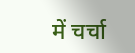में चर्चा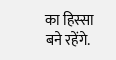का हिस्सा बने रहेंगे.